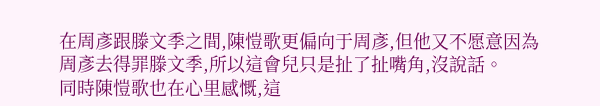在周彥跟滕文季之間,陳愷歌更偏向于周彥,但他又不愿意因為周彥去得罪滕文季,所以這會兒只是扯了扯嘴角,沒說話。
同時陳愷歌也在心里感慨,這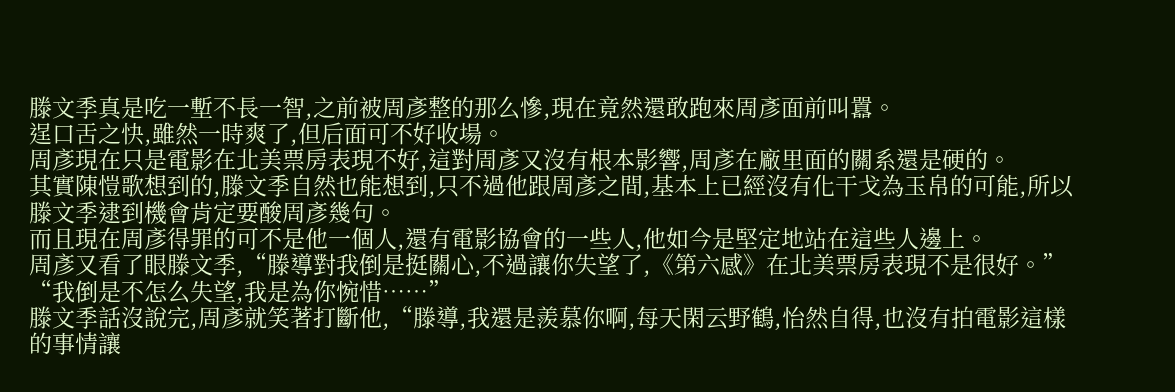滕文季真是吃一塹不長一智,之前被周彥整的那么慘,現在竟然還敢跑來周彥面前叫囂。
逞口舌之快,雖然一時爽了,但后面可不好收場。
周彥現在只是電影在北美票房表現不好,這對周彥又沒有根本影響,周彥在廠里面的關系還是硬的。
其實陳愷歌想到的,滕文季自然也能想到,只不過他跟周彥之間,基本上已經沒有化干戈為玉帛的可能,所以滕文季逮到機會肯定要酸周彥幾句。
而且現在周彥得罪的可不是他一個人,還有電影協會的一些人,他如今是堅定地站在這些人邊上。
周彥又看了眼滕文季,“滕導對我倒是挺關心,不過讓你失望了,《第六感》在北美票房表現不是很好。”
“我倒是不怎么失望,我是為你惋惜……”
滕文季話沒說完,周彥就笑著打斷他,“滕導,我還是羨慕你啊,每天閑云野鶴,怡然自得,也沒有拍電影這樣的事情讓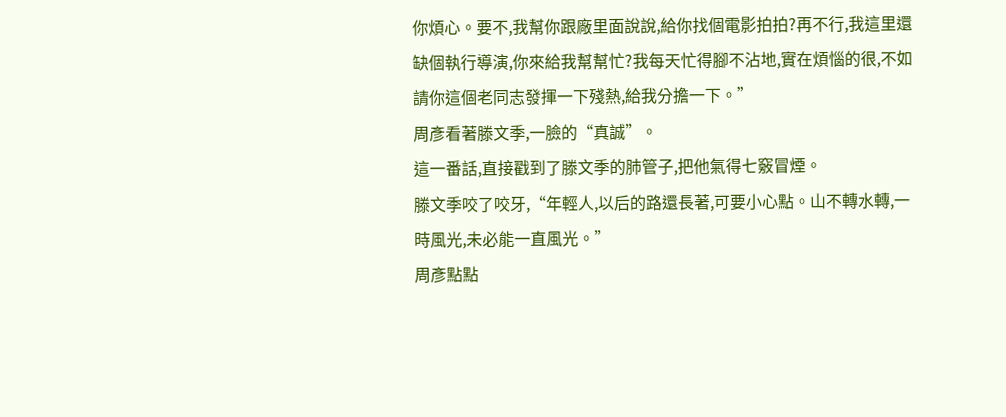你煩心。要不,我幫你跟廠里面說說,給你找個電影拍拍?再不行,我這里還缺個執行導演,你來給我幫幫忙?我每天忙得腳不沾地,實在煩惱的很,不如請你這個老同志發揮一下殘熱,給我分擔一下。”
周彥看著滕文季,一臉的“真誠”。
這一番話,直接戳到了滕文季的肺管子,把他氣得七竅冒煙。
滕文季咬了咬牙,“年輕人,以后的路還長著,可要小心點。山不轉水轉,一時風光,未必能一直風光。”
周彥點點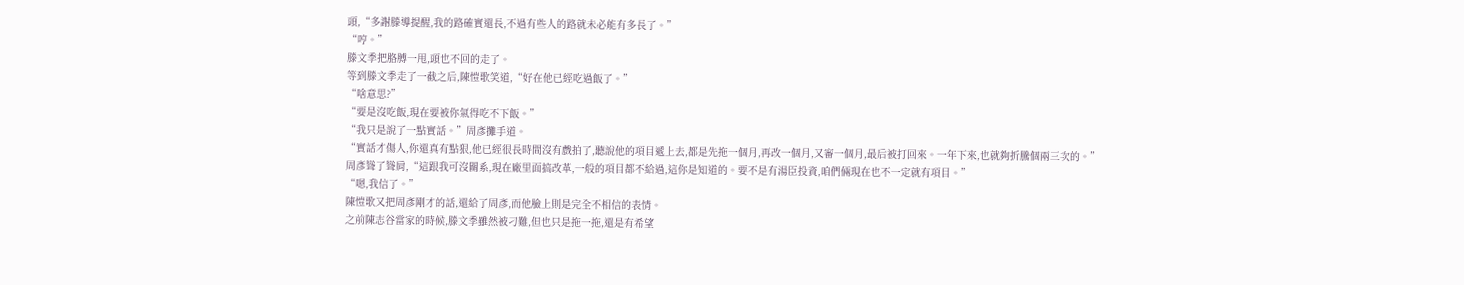頭,“多謝滕導提醒,我的路確實還長,不過有些人的路就未必能有多長了。”
“哼。”
滕文季把胳膊一甩,頭也不回的走了。
等到滕文季走了一截之后,陳愷歌笑道,“好在他已經吃過飯了。”
“啥意思?”
“要是沒吃飯,現在要被你氣得吃不下飯。”
“我只是說了一點實話。”周彥攤手道。
“實話才傷人,你還真有點狠,他已經很長時間沒有戲拍了,聽說他的項目遞上去,都是先拖一個月,再改一個月,又審一個月,最后被打回來。一年下來,也就夠折騰個兩三次的。”
周彥聳了聳肩,“這跟我可沒關系,現在廠里面搞改革,一般的項目都不給過,這你是知道的。要不是有湯臣投資,咱們倆現在也不一定就有項目。”
“嗯,我信了。”
陳愷歌又把周彥剛才的話,還給了周彥,而他臉上則是完全不相信的表情。
之前陳志谷當家的時候,滕文季雖然被刁難,但也只是拖一拖,還是有希望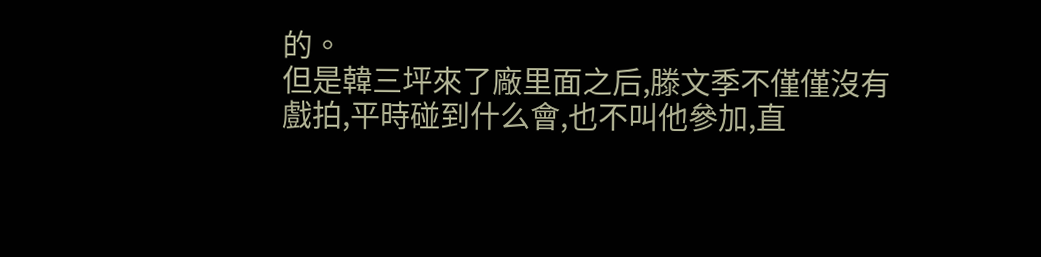的。
但是韓三坪來了廠里面之后,滕文季不僅僅沒有戲拍,平時碰到什么會,也不叫他參加,直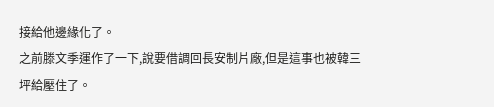接給他邊緣化了。
之前滕文季運作了一下,說要借調回長安制片廠,但是這事也被韓三坪給壓住了。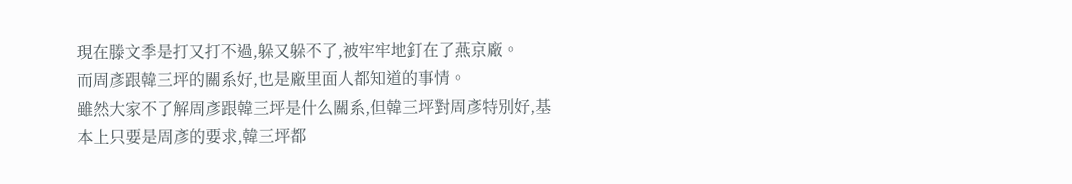現在滕文季是打又打不過,躲又躲不了,被牢牢地釘在了燕京廠。
而周彥跟韓三坪的關系好,也是廠里面人都知道的事情。
雖然大家不了解周彥跟韓三坪是什么關系,但韓三坪對周彥特別好,基本上只要是周彥的要求,韓三坪都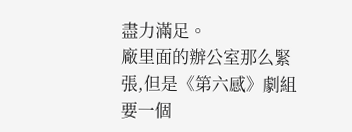盡力滿足。
廠里面的辦公室那么緊張,但是《第六感》劇組要一個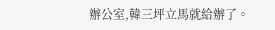辦公室,韓三坪立馬就給辦了。